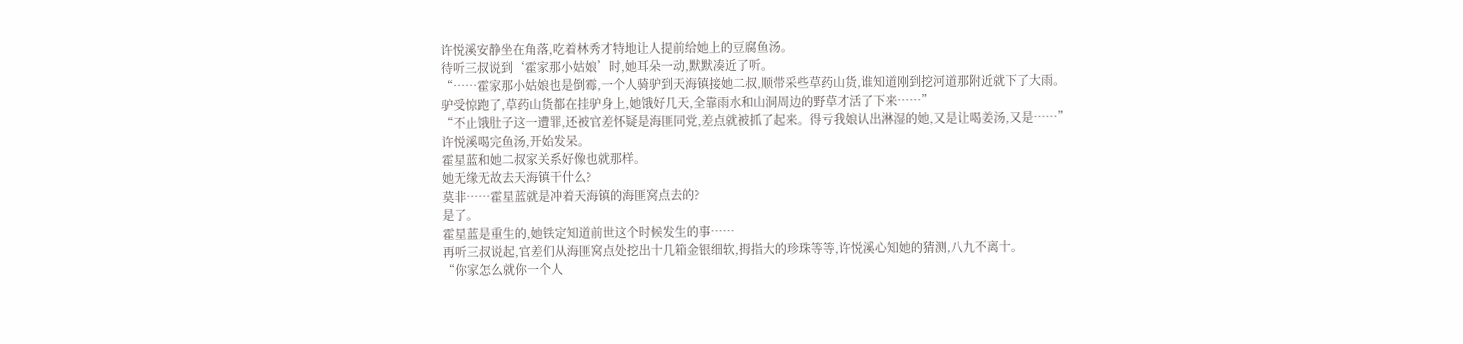许悦溪安静坐在角落,吃着林秀才特地让人提前给她上的豆腐鱼汤。
待听三叔说到‘霍家那小姑娘’时,她耳朵一动,默默凑近了听。
“……霍家那小姑娘也是倒霉,一个人骑驴到天海镇接她二叔,顺带采些草药山货,谁知道刚到挖河道那附近就下了大雨。
驴受惊跑了,草药山货都在挂驴身上,她饿好几天,全靠雨水和山洞周边的野草才活了下来……”
“不止饿肚子这一遭罪,还被官差怀疑是海匪同党,差点就被抓了起来。得亏我娘认出淋湿的她,又是让喝姜汤,又是……”
许悦溪喝完鱼汤,开始发呆。
霍星蓝和她二叔家关系好像也就那样。
她无缘无故去天海镇干什么?
莫非……霍星蓝就是冲着天海镇的海匪窝点去的?
是了。
霍星蓝是重生的,她铁定知道前世这个时候发生的事……
再听三叔说起,官差们从海匪窝点处挖出十几箱金银细软,拇指大的珍珠等等,许悦溪心知她的猜测,八九不离十。
“你家怎么就你一个人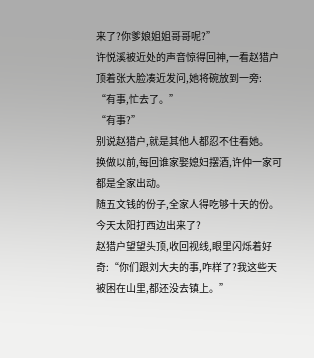来了?你爹娘姐姐哥哥呢?”
许悦溪被近处的声音惊得回神,一看赵猎户顶着张大脸凑近发问,她将碗放到一旁:
“有事,忙去了。”
“有事?”
别说赵猎户,就是其他人都忍不住看她。
换做以前,每回谁家娶媳妇摆酒,许仲一家可都是全家出动。
随五文钱的份子,全家人得吃够十天的份。
今天太阳打西边出来了?
赵猎户望望头顶,收回视线,眼里闪烁着好奇:“你们跟刘大夫的事,咋样了?我这些天被困在山里,都还没去镇上。”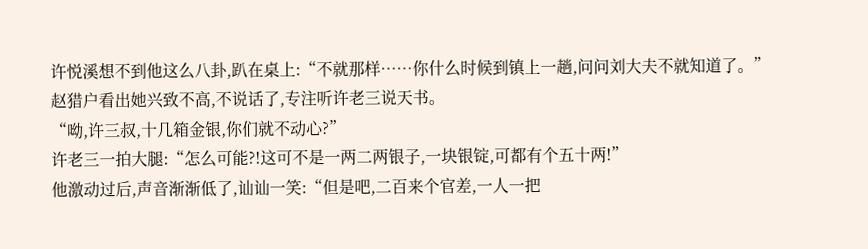许悦溪想不到他这么八卦,趴在桌上:“不就那样……你什么时候到镇上一趟,问问刘大夫不就知道了。”
赵猎户看出她兴致不高,不说话了,专注听许老三说天书。
“呦,许三叔,十几箱金银,你们就不动心?”
许老三一拍大腿:“怎么可能?!这可不是一两二两银子,一块银锭,可都有个五十两!”
他激动过后,声音渐渐低了,讪讪一笑:“但是吧,二百来个官差,一人一把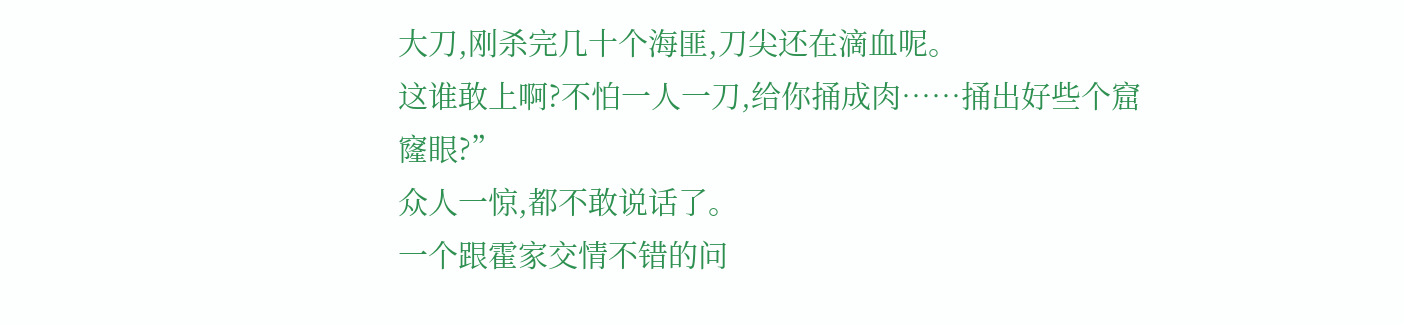大刀,刚杀完几十个海匪,刀尖还在滴血呢。
这谁敢上啊?不怕一人一刀,给你捅成肉……捅出好些个窟窿眼?”
众人一惊,都不敢说话了。
一个跟霍家交情不错的问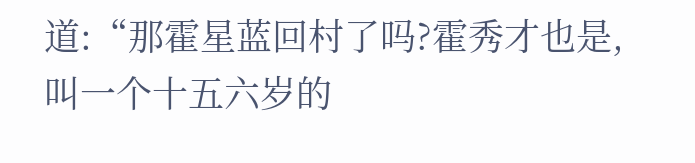道:“那霍星蓝回村了吗?霍秀才也是,叫一个十五六岁的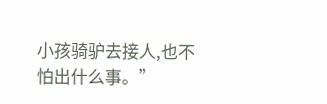小孩骑驴去接人,也不怕出什么事。”